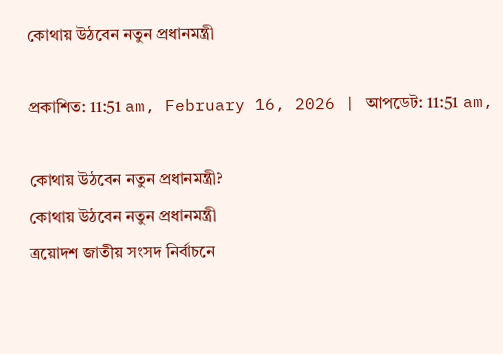কোথায় উঠবেন নতুন প্রধানমন্ত্রী

প্রকাশিত: 11:51 am, February 16, 2026 | আপডেট: 11:51 am,

কোথায় উঠবেন নতুন প্রধানমন্ত্রী?
কোথায় উঠবেন নতুন প্রধানমন্ত্রী
ত্রয়োদশ জাতীয় সংসদ নির্বাচনে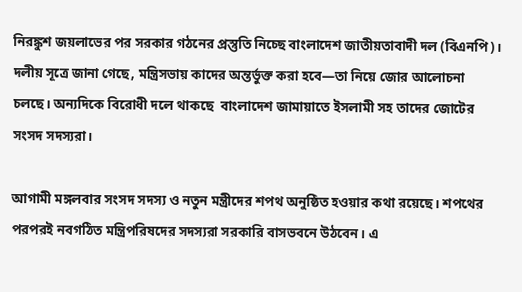নিরঙ্কুশ জয়লাভের পর সরকার গঠনের প্রস্তুতি নিচ্ছে বাংলাদেশ জাতীয়তাবাদী দল (বিএনপি)। দলীয় সূত্রে জানা গেছে, মন্ত্রিসভায় কাদের অন্তর্ভুক্ত করা হবে—তা নিয়ে জোর আলোচনা চলছে। অন্যদিকে বিরোধী দলে থাকছে  বাংলাদেশ জামায়াতে ইসলামী সহ তাদের জোটের সংসদ সদস্যরা।

আগামী মঙ্গলবার সংসদ সদস্য ও নতুন মন্ত্রীদের শপথ অনুষ্ঠিত হওয়ার কথা রয়েছে। শপথের পরপরই নবগঠিত মন্ত্রিপরিষদের সদস্যরা সরকারি বাসভবনে উঠবেন। এ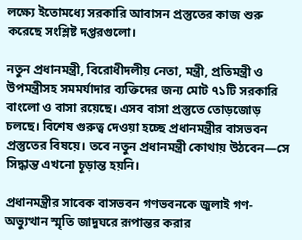লক্ষ্যে ইতোমধ্যে সরকারি আবাসন প্রস্তুতের কাজ শুরু করেছে সংশ্লিষ্ট দপ্তরগুলো।

নতুন প্রধানমন্ত্রী, বিরোধীদলীয় নেতা, মন্ত্রী, প্রতিমন্ত্রী ও উপমন্ত্রীসহ সমমর্যাদার ব্যক্তিদের জন্য মোট ৭১টি সরকারি বাংলো ও বাসা রয়েছে। এসব বাসা প্রস্তুতে তোড়জোড় চলছে। বিশেষ গুরুত্ব দেওয়া হচ্ছে প্রধানমন্ত্রীর বাসভবন প্রস্তুতের বিষয়ে। তবে নতুন প্রধানমন্ত্রী কোথায় উঠবেন—সে সিদ্ধান্ত এখনো চূড়ান্ত হয়নি।

প্রধানমন্ত্রীর সাবেক বাসভবন গণভবনকে জুলাই গণ-অভ্যুত্থান স্মৃতি জাদুঘরে রূপান্তর করার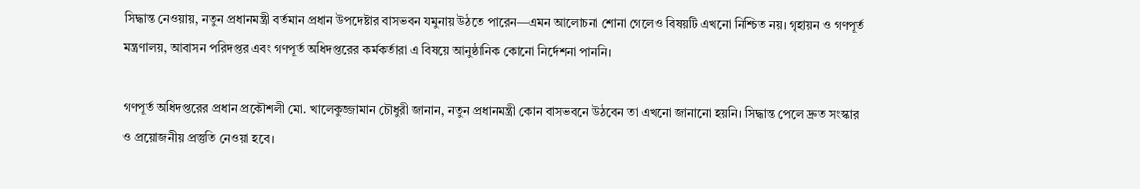সিদ্ধান্ত নেওয়ায়, নতুন প্রধানমন্ত্রী বর্তমান প্রধান উপদেষ্টার বাসভবন যমুনায় উঠতে পারেন—এমন আলোচনা শোনা গেলেও বিষয়টি এখনো নিশ্চিত নয়। গৃহায়ন ও গণপূর্ত মন্ত্রণালয়, আবাসন পরিদপ্তর এবং গণপূর্ত অধিদপ্তরের কর্মকর্তারা এ বিষয়ে আনুষ্ঠানিক কোনো নির্দেশনা পাননি।

গণপূর্ত অধিদপ্তরের প্রধান প্রকৌশলী মো. খালেকুজ্জামান চৌধুরী জানান, নতুন প্রধানমন্ত্রী কোন বাসভবনে উঠবেন তা এখনো জানানো হয়নি। সিদ্ধান্ত পেলে দ্রুত সংস্কার ও প্রয়োজনীয় প্রস্তুতি নেওয়া হবে।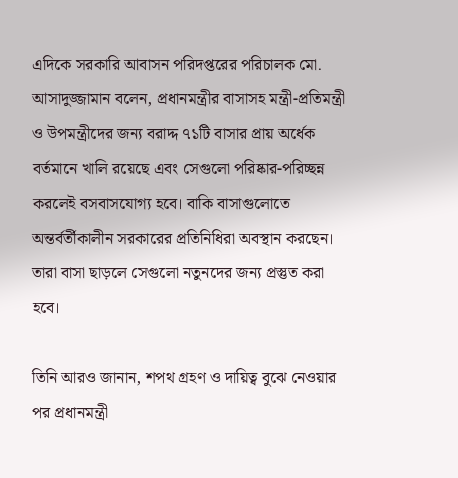এদিকে সরকারি আবাসন পরিদপ্তরের পরিচালক মো. আসাদুজ্জামান বলেন, প্রধানমন্ত্রীর বাসাসহ মন্ত্রী-প্রতিমন্ত্রী ও উপমন্ত্রীদের জন্য বরাদ্দ ৭১টি বাসার প্রায় অর্ধেক বর্তমানে খালি রয়েছে এবং সেগুলো পরিষ্কার-পরিচ্ছন্ন করলেই বসবাসযোগ্য হবে। বাকি বাসাগুলোতে অন্তর্বর্তীকালীন সরকারের প্রতিনিধিরা অবস্থান করছেন। তারা বাসা ছাড়লে সেগুলো নতুনদের জন্য প্রস্তুত করা হবে।

তিনি আরও জানান, শপথ গ্রহণ ও দায়িত্ব বুঝে নেওয়ার পর প্রধানমন্ত্রী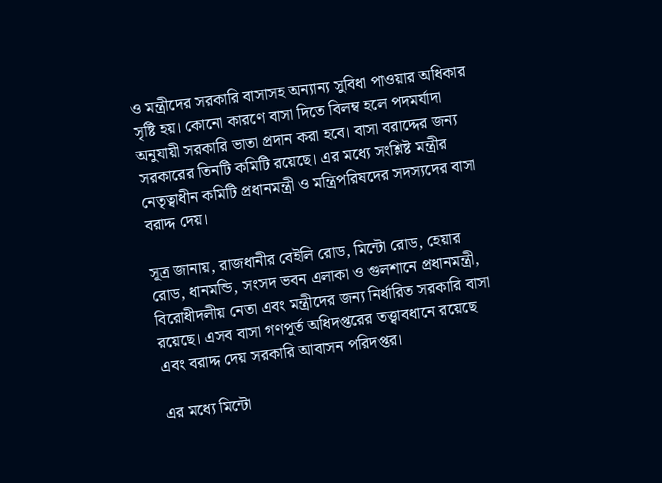ও মন্ত্রীদের সরকারি বাসাসহ অন্যান্য সুবিধা পাওয়ার অধিকার সৃষ্টি হয়। কোনো কারণে বাসা দিতে বিলম্ব হলে পদমর্যাদা অনুযায়ী সরকারি ভাতা প্রদান করা হবে। বাসা বরাদ্দের জন্য সরকারের তিনটি কমিটি রয়েছে। এর মধ্যে সংশ্লিষ্ট মন্ত্রীর নেতৃত্বাধীন কমিটি প্রধানমন্ত্রী ও মন্ত্রিপরিষদের সদস্যদের বাসা বরাদ্দ দেয়।

সূত্র জানায়, রাজধানীর বেইলি রোড, মিন্টো রোড, হেয়ার রোড, ধানমন্ডি, সংসদ ভবন এলাকা ও গুলশানে প্রধানমন্ত্রী, বিরোধীদলীয় নেতা এবং মন্ত্রীদের জন্য নির্ধারিত সরকারি বাসা রয়েছে। এসব বাসা গণপূর্ত অধিদপ্তরের তত্ত্বাবধানে রয়েছে এবং বরাদ্দ দেয় সরকারি আবাসন পরিদপ্তর।

এর মধ্যে মিন্টো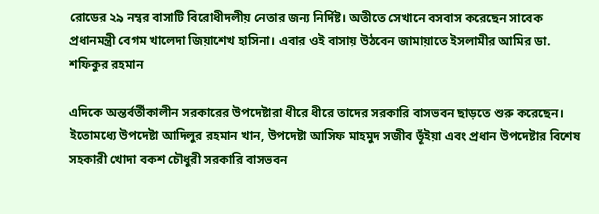রোডের ২৯ নম্বর বাসাটি বিরোধীদলীয় নেতার জন্য নির্দিষ্ট। অতীতে সেখানে বসবাস করেছেন সাবেক প্রধানমন্ত্রী বেগম খালেদা জিয়াশেখ হাসিনা। এবার ওই বাসায় উঠবেন জামায়াতে ইসলামীর আমির ডা. শফিকুর রহমান

এদিকে অন্তর্বর্তীকালীন সরকারের উপদেষ্টারা ধীরে ধীরে তাদের সরকারি বাসভবন ছাড়তে শুরু করেছেন। ইতোমধ্যে উপদেষ্টা আদিলুর রহমান খান, উপদেষ্টা আসিফ মাহমুদ সজীব ভূঁইয়া এবং প্রধান উপদেষ্টার বিশেষ সহকারী খোদা বকশ চৌধুরী সরকারি বাসভবন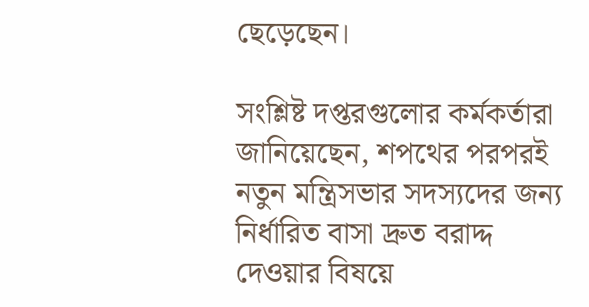ছেড়েছেন।

সংশ্লিষ্ট দপ্তরগুলোর কর্মকর্তারা জানিয়েছেন, শপথের পরপরই নতুন মন্ত্রিসভার সদস্যদের জন্য নির্ধারিত বাসা দ্রুত বরাদ্দ দেওয়ার বিষয়ে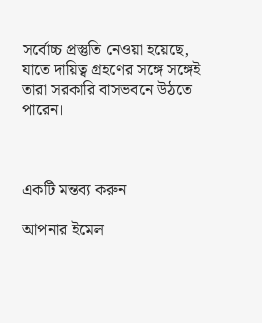সর্বোচ্চ প্রস্তুতি নেওয়া হয়েছে, যাতে দায়িত্ব গ্রহণের সঙ্গে সঙ্গেই তারা সরকারি বাসভবনে উঠতে পারেন।



একটি মন্তব্য করুন

আপনার ইমেল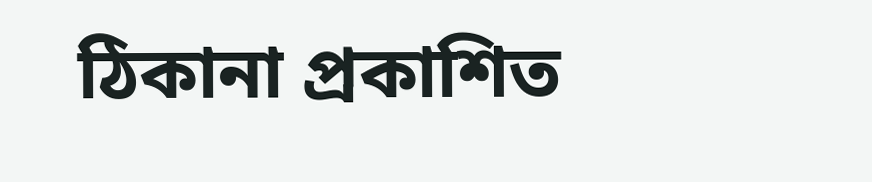ঠিকানা প্রকাশিত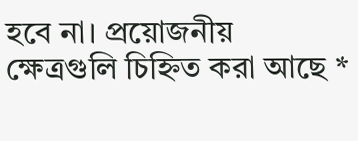হবে না। প্রয়োজনীয় ক্ষেত্রগুলি চিহ্নিত করা আছে *